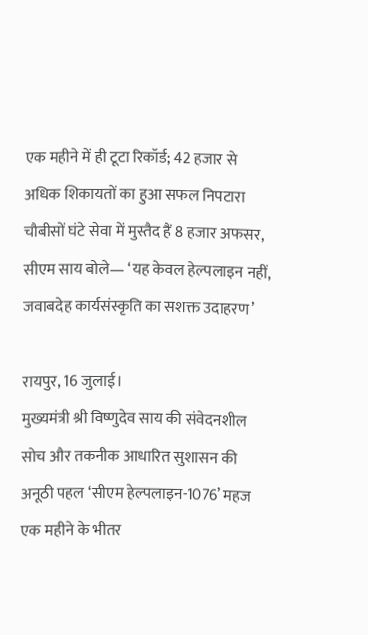एक महीने में ही टूटा रिकॉर्ड; 42 हजार से अधिक शिकायतों का हुआ सफल निपटारा
चौबीसों घंटे सेवा में मुस्तैद हैं 8 हजार अफसर, सीएम साय बोले— ‘यह केवल हेल्पलाइन नहीं, जवाबदेह कार्यसंस्कृति का सशक्त उदाहरण’

रायपुर, 16 जुलाई।
मुख्यमंत्री श्री विष्णुदेव साय की संवेदनशील सोच और तकनीक आधारित सुशासन की अनूठी पहल ‘सीएम हेल्पलाइन-1076’ महज एक महीने के भीतर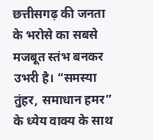छत्तीसगढ़ की जनता के भरोसे का सबसे मजबूत स्तंभ बनकर उभरी है। “समस्या तुंहर, समाधान हमर” के ध्येय वाक्य के साथ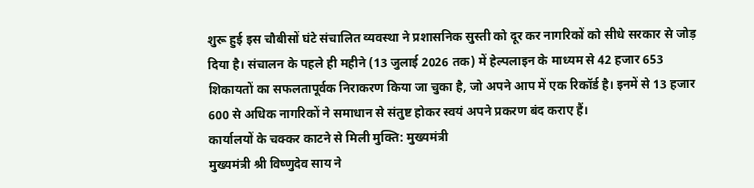शुरू हुई इस चौबीसों घंटे संचालित व्यवस्था ने प्रशासनिक सुस्ती को दूर कर नागरिकों को सीधे सरकार से जोड़ दिया है। संचालन के पहले ही महीने (13 जुलाई 2026 तक) में हेल्पलाइन के माध्यम से 42 हजार 653 शिकायतों का सफलतापूर्वक निराकरण किया जा चुका है, जो अपने आप में एक रिकॉर्ड है। इनमें से 13 हजार 600 से अधिक नागरिकों ने समाधान से संतुष्ट होकर स्वयं अपने प्रकरण बंद कराए हैं।
कार्यालयों के चक्कर काटने से मिली मुक्ति: मुख्यमंत्री
मुख्यमंत्री श्री विष्णुदेव साय ने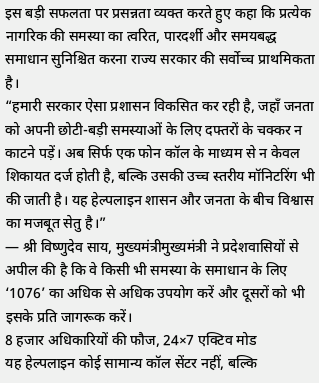इस बड़ी सफलता पर प्रसन्नता व्यक्त करते हुए कहा कि प्रत्येक नागरिक की समस्या का त्वरित, पारदर्शी और समयबद्ध समाधान सुनिश्चित करना राज्य सरकार की सर्वोच्च प्राथमिकता है।
“हमारी सरकार ऐसा प्रशासन विकसित कर रही है, जहाँ जनता को अपनी छोटी-बड़ी समस्याओं के लिए दफ्तरों के चक्कर न काटने पड़ें। अब सिर्फ एक फोन कॉल के माध्यम से न केवल शिकायत दर्ज होती है, बल्कि उसकी उच्च स्तरीय मॉनिटरिंग भी की जाती है। यह हेल्पलाइन शासन और जनता के बीच विश्वास का मजबूत सेतु है।”
— श्री विष्णुदेव साय, मुख्यमंत्रीमुख्यमंत्री ने प्रदेशवासियों से अपील की है कि वे किसी भी समस्या के समाधान के लिए ‘1076’ का अधिक से अधिक उपयोग करें और दूसरों को भी इसके प्रति जागरूक करें।
8 हजार अधिकारियों की फौज, 24×7 एक्टिव मोड
यह हेल्पलाइन कोई सामान्य कॉल सेंटर नहीं, बल्कि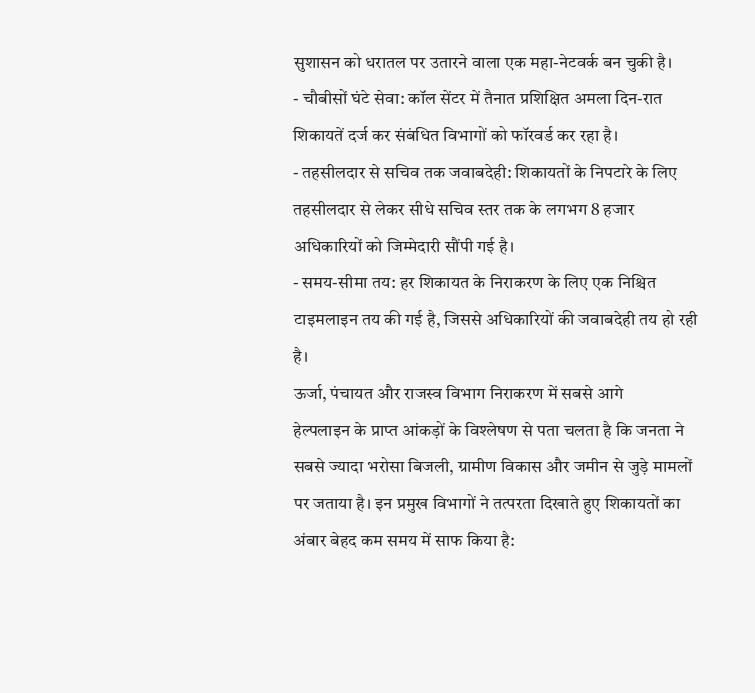सुशासन को धरातल पर उतारने वाला एक महा-नेटवर्क बन चुकी है।
- चौबीसों घंटे सेवा: कॉल सेंटर में तैनात प्रशिक्षित अमला दिन-रात शिकायतें दर्ज कर संबंधित विभागों को फॉरवर्ड कर रहा है।
- तहसीलदार से सचिव तक जवाबदेही: शिकायतों के निपटारे के लिए तहसीलदार से लेकर सीधे सचिव स्तर तक के लगभग 8 हजार अधिकारियों को जिम्मेदारी सौंपी गई है।
- समय-सीमा तय: हर शिकायत के निराकरण के लिए एक निश्चित टाइमलाइन तय की गई है, जिससे अधिकारियों की जवाबदेही तय हो रही है।
ऊर्जा, पंचायत और राजस्व विभाग निराकरण में सबसे आगे
हेल्पलाइन के प्राप्त आंकड़ों के विश्लेषण से पता चलता है कि जनता ने सबसे ज्यादा भरोसा बिजली, ग्रामीण विकास और जमीन से जुड़े मामलों पर जताया है। इन प्रमुख विभागों ने तत्परता दिखाते हुए शिकायतों का अंबार बेहद कम समय में साफ किया है: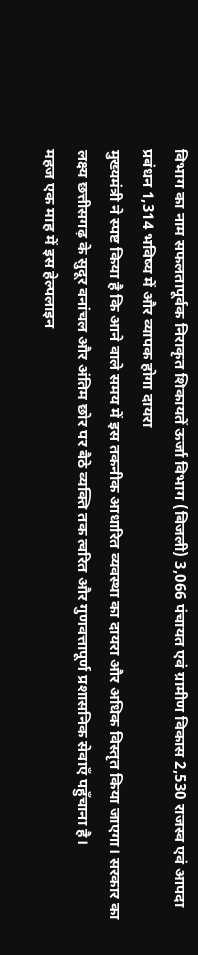विभाग का नाम सफलतापूर्वक निराकृत शिकायतें ऊर्जा विभाग (बिजली) 3,066 पंचायत एवं ग्रामीण विकास 2,530 राजस्व एवं आपदा प्रबंधन 1,314 भविष्य में और व्यापक होगा दायरा
मुख्यमंत्री ने स्पष्ट किया है कि आने वाले समय में इस तकनीक आधारित व्यवस्था का दायरा और अधिक विस्तृत किया जाएगा। सरकार का लक्ष्य छत्तीसगढ़ के सुदूर वनांचल और अंतिम छोर पर बैठे व्यक्ति तक त्वरित और गुणवत्तापूर्ण प्रशासनिक सेवाएँ पहुँचाना है।
महज एक माह में इस हेल्पलाइन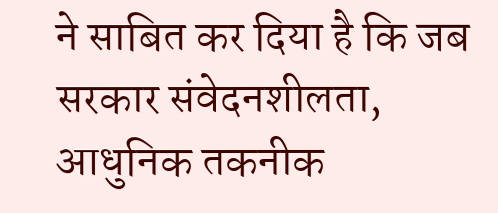ने साबित कर दिया है कि जब सरकार संवेदनशीलता, आधुनिक तकनीक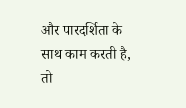और पारदर्शिता के साथ काम करती है, तो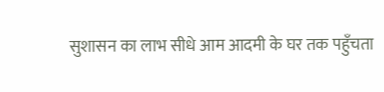सुशासन का लाभ सीधे आम आदमी के घर तक पहुँचता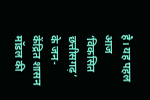है। यह पहल आज ‘विकसित छत्तीसगढ़’ के जन-केंद्रित शासन मॉडल की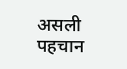असली पहचान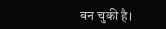बन चुकी है।